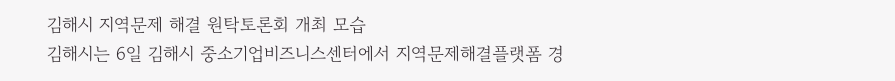김해시 지역문제 해결 원탁토론회 개최 모습
김해시는 6일 김해시 중소기업비즈니스센터에서 지역문제해결플랫폼 경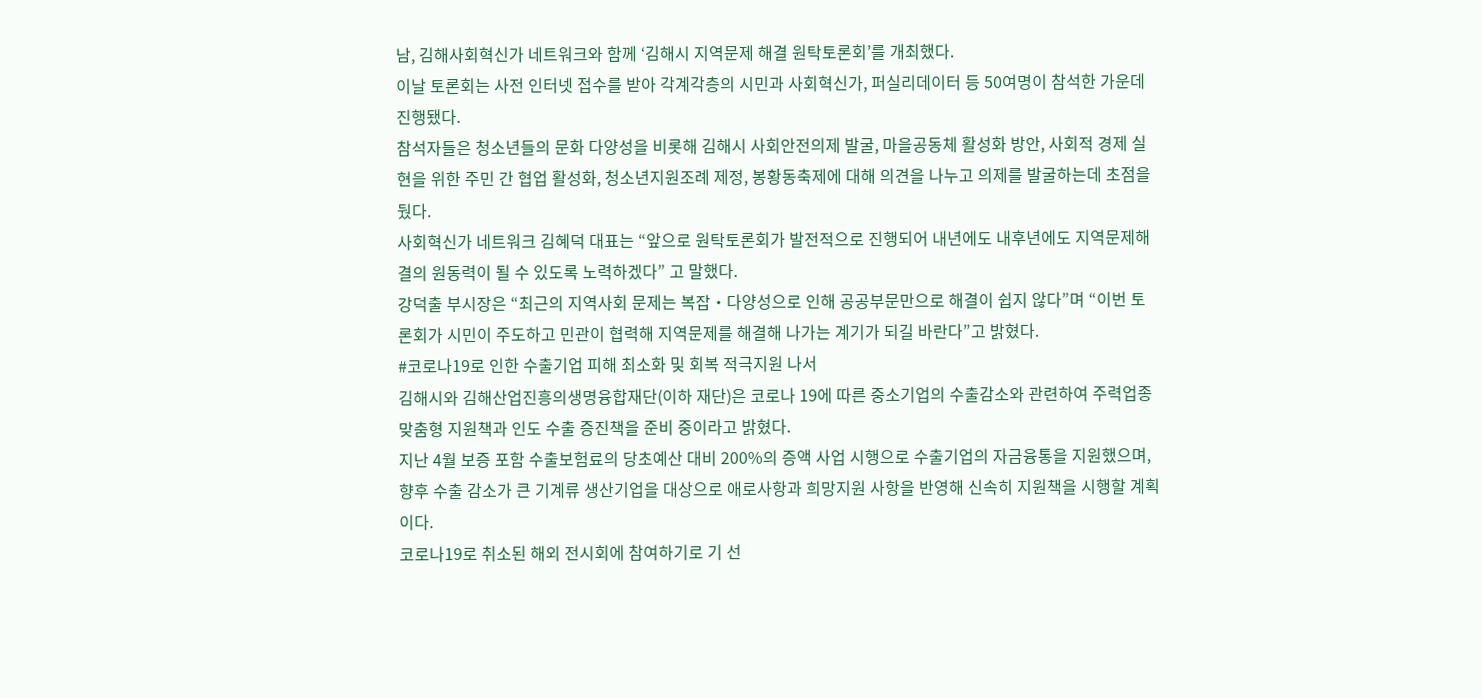남, 김해사회혁신가 네트워크와 함께 ‘김해시 지역문제 해결 원탁토론회’를 개최했다.
이날 토론회는 사전 인터넷 접수를 받아 각계각층의 시민과 사회혁신가, 퍼실리데이터 등 50여명이 참석한 가운데 진행됐다.
참석자들은 청소년들의 문화 다양성을 비롯해 김해시 사회안전의제 발굴, 마을공동체 활성화 방안, 사회적 경제 실현을 위한 주민 간 협업 활성화, 청소년지원조례 제정, 봉황동축제에 대해 의견을 나누고 의제를 발굴하는데 초점을 뒀다.
사회혁신가 네트워크 김혜덕 대표는 “앞으로 원탁토론회가 발전적으로 진행되어 내년에도 내후년에도 지역문제해결의 원동력이 될 수 있도록 노력하겠다” 고 말했다.
강덕출 부시장은 “최근의 지역사회 문제는 복잡‧다양성으로 인해 공공부문만으로 해결이 쉽지 않다”며 “이번 토론회가 시민이 주도하고 민관이 협력해 지역문제를 해결해 나가는 계기가 되길 바란다”고 밝혔다.
#코로나19로 인한 수출기업 피해 최소화 및 회복 적극지원 나서
김해시와 김해산업진흥의생명융합재단(이하 재단)은 코로나 19에 따른 중소기업의 수출감소와 관련하여 주력업종 맞춤형 지원책과 인도 수출 증진책을 준비 중이라고 밝혔다.
지난 4월 보증 포함 수출보험료의 당초예산 대비 200%의 증액 사업 시행으로 수출기업의 자금융통을 지원했으며, 향후 수출 감소가 큰 기계류 생산기업을 대상으로 애로사항과 희망지원 사항을 반영해 신속히 지원책을 시행할 계획이다.
코로나19로 취소된 해외 전시회에 참여하기로 기 선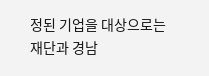정된 기업을 대상으로는 재단과 경남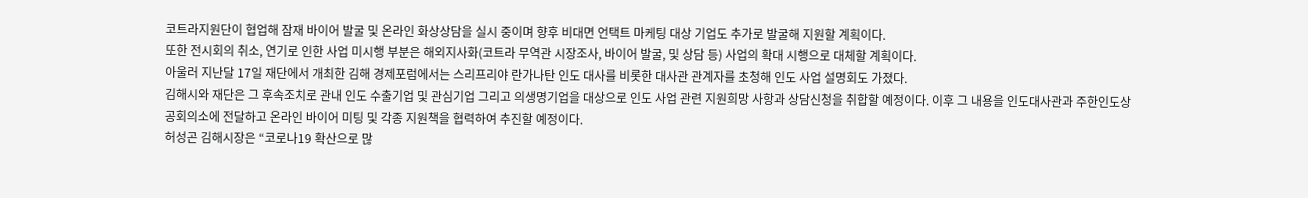코트라지원단이 협업해 잠재 바이어 발굴 및 온라인 화상상담을 실시 중이며 향후 비대면 언택트 마케팅 대상 기업도 추가로 발굴해 지원할 계획이다.
또한 전시회의 취소, 연기로 인한 사업 미시행 부분은 해외지사화(코트라 무역관 시장조사, 바이어 발굴, 및 상담 등) 사업의 확대 시행으로 대체할 계획이다.
아울러 지난달 17일 재단에서 개최한 김해 경제포럼에서는 스리프리야 란가나탄 인도 대사를 비롯한 대사관 관계자를 초청해 인도 사업 설명회도 가졌다.
김해시와 재단은 그 후속조치로 관내 인도 수출기업 및 관심기업 그리고 의생명기업을 대상으로 인도 사업 관련 지원희망 사항과 상담신청을 취합할 예정이다. 이후 그 내용을 인도대사관과 주한인도상공회의소에 전달하고 온라인 바이어 미팅 및 각종 지원책을 협력하여 추진할 예정이다.
허성곤 김해시장은 “코로나19 확산으로 많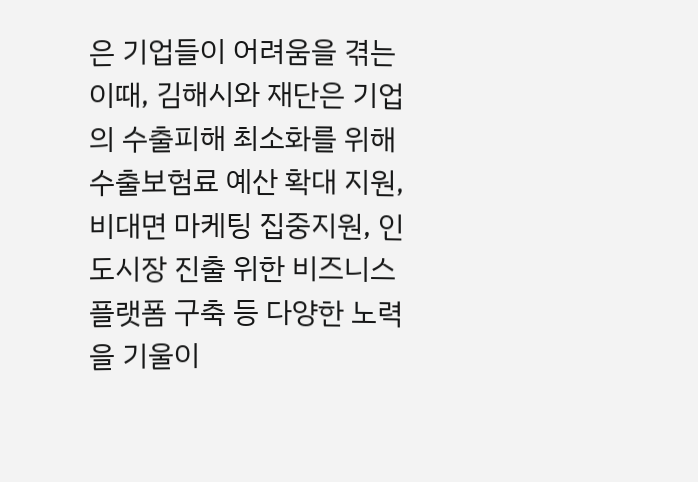은 기업들이 어려움을 겪는 이때, 김해시와 재단은 기업의 수출피해 최소화를 위해 수출보험료 예산 확대 지원, 비대면 마케팅 집중지원, 인도시장 진출 위한 비즈니스 플랫폼 구축 등 다양한 노력을 기울이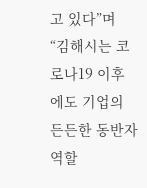고 있다”며 “김해시는 코로나19 이후에도 기업의 든든한 동반자 역할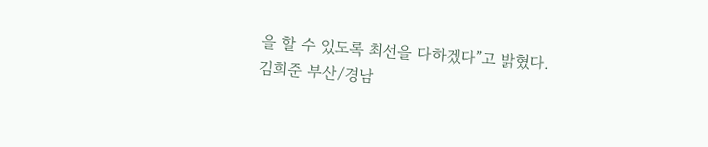을 할 수 있도록 최선을 다하겠다”고 밝혔다.
김희준 부산/경남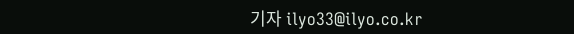기자 ilyo33@ilyo.co.kr